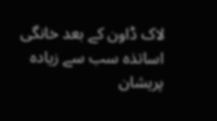لاک ڈاون کے بعد خانگی اساتذہ سب سے زیادہ پریشان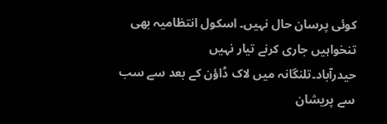کوئی پرسان حال نہیں۔ اسکول انتظامیہ بھی تنخواہیں جاری کرنے تیار نہیں
حیدرآباد۔تلنگانہ میں لاک ڈاؤن کے بعد سے سب سے پریشان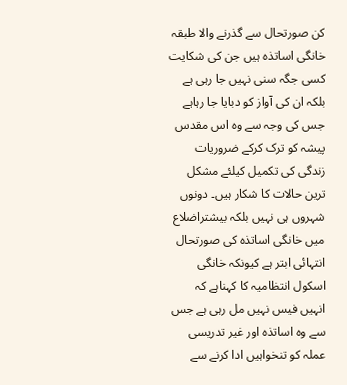کن صورتحال سے گذرنے والا طبقہ خانگی اساتذہ ہیں جن کی شکایت کسی جگہ سنی نہیں جا رہی ہے بلکہ ان کی آواز کو دبایا جا رہاہے جس کی وجہ سے وہ اس مقدس پیشہ کو ترک کرکے ضروریات زندگی کی تکمیل کیلئے مشکل ترین حالات کا شکار ہیں۔ دونوں شہروں ہی نہیں بلکہ بیشتراضلاع میں خانگی اساتذہ کی صورتحال انتہائی ابتر ہے کیونکہ خانگی اسکول انتظامیہ کا کہناہے کہ انہیں فیس نہیں مل رہی ہے جس سے وہ اساتذہ اور غیر تدریسی عملہ کو تنخواہیں ادا کرنے سے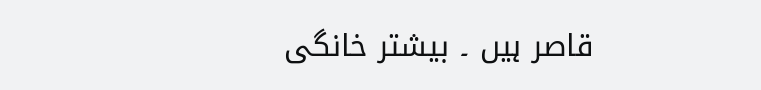قاصر ہیں ۔ بیشتر خانگی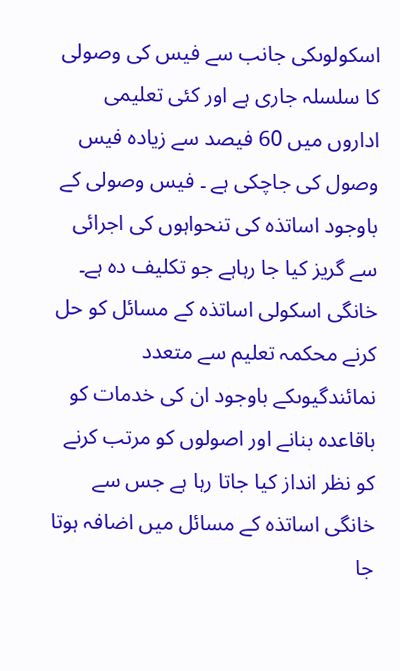اسکولوںکی جانب سے فیس کی وصولی کا سلسلہ جاری ہے اور کئی تعلیمی اداروں میں 60 فیصد سے زیادہ فیس وصول کی جاچکی ہے ۔ فیس وصولی کے باوجود اساتذہ کی تنحواہوں کی اجرائی سے گریز کیا جا رہاہے جو تکلیف دہ ہے۔ خانگی اسکولی اساتذہ کے مسائل کو حل کرنے محکمہ تعلیم سے متعدد نمائندگیوںکے باوجود ان کی خدمات کو باقاعدہ بنانے اور اصولوں کو مرتب کرنے کو نظر انداز کیا جاتا رہا ہے جس سے خانگی اساتذہ کے مسائل میں اضافہ ہوتا جا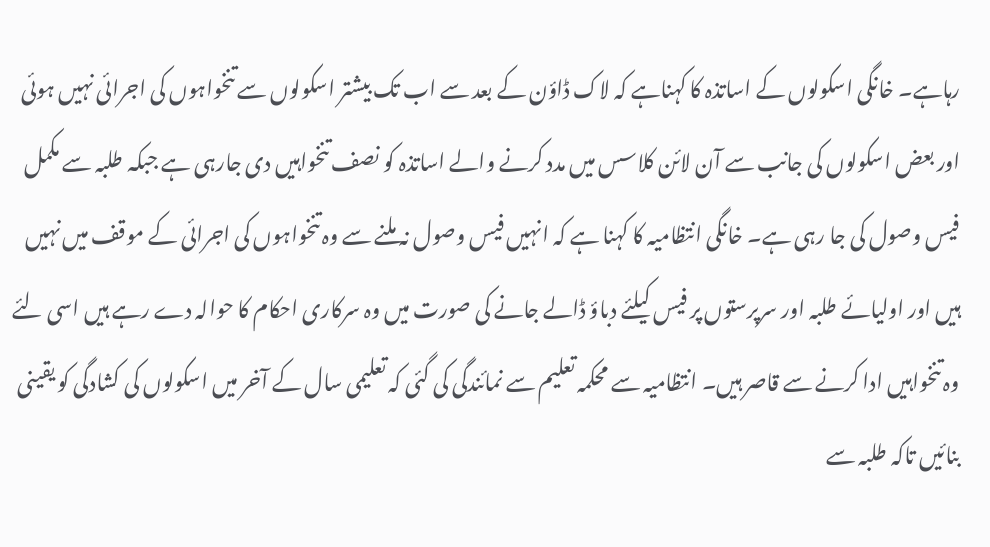رہاہے۔ خانگی اسکولوں کے اساتذہ کا کہناہے کہ لاک ڈاؤن کے بعد سے اب تک بیشتر اسکولوں سے تنخواہوں کی اجرائی نہیں ہوئی اور بعض اسکولوں کی جانب سے آن لائن کلاسس میں مدد کرنے والے اساتذہ کو نصف تنخواہیں دی جارہی ہے جبکہ طلبہ سے مکمل فیس وصول کی جا رہی ہے۔ خانگی انتظامیہ کا کہنا ہے کہ انہیں فیس وصول نہ ملنے سے وہ تنخواہوں کی اجرائی کے موقف میں نہیں ہیں اور اولیائے طلبہ اور سرپرستوں پر فیس کیلئے دباؤ ڈالے جانے کی صورت میں وہ سرکاری احکام کا حوالہ دے رہے ہیں اسی لئے وہ تنخواہیں ادا کرنے سے قاصر ہیں۔ انتظامیہ سے محکمہ تعلیم سے نمائندگی کی گئی کہ تعلیمی سال کے آخر میں اسکولوں کی کشادگی کو یقینی بنائیں تاکہ طلبہ سے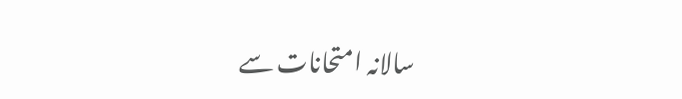سالانہ امتحانات سے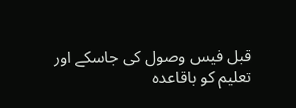قبل فیس وصول کی جاسکے اور تعلیم کو باقاعدہ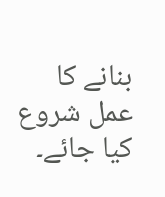بنانے کا عمل شروع کیا جائے۔